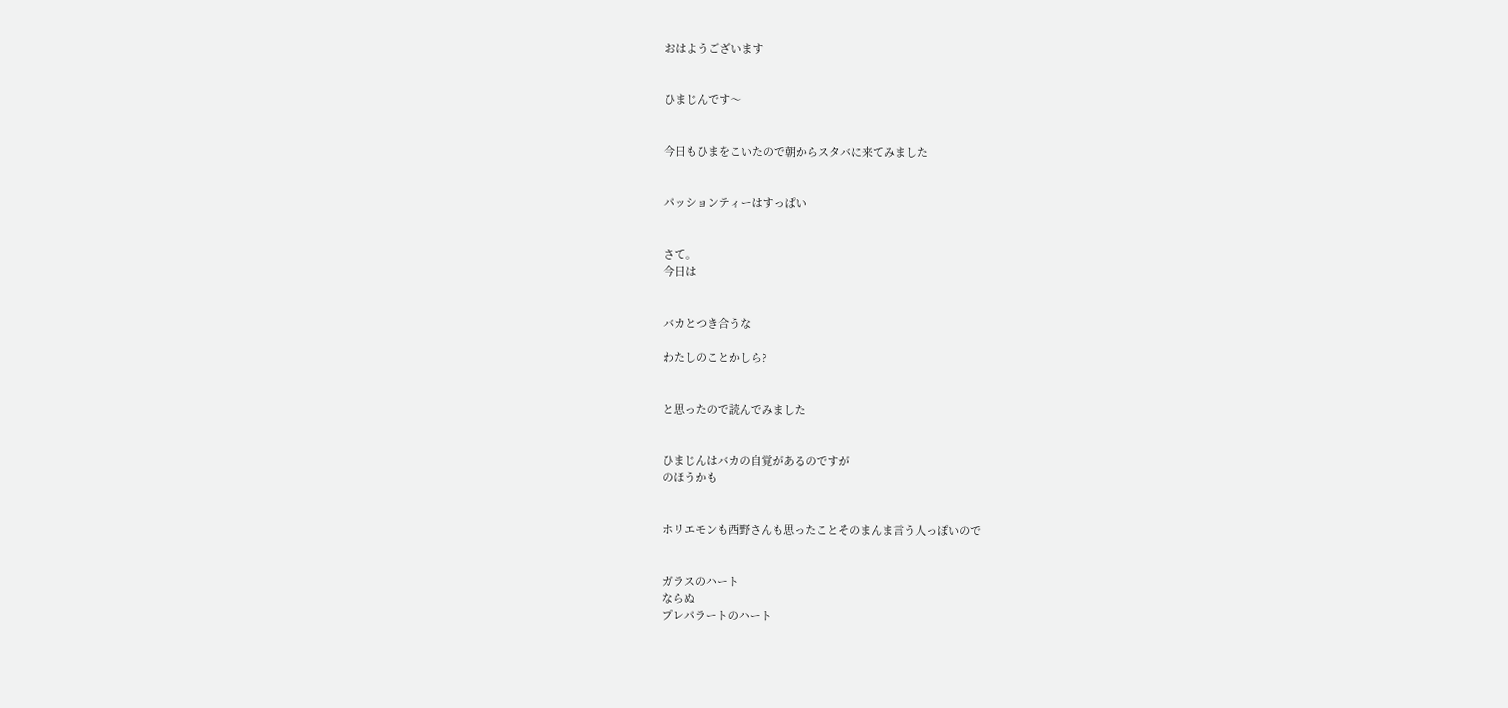おはようございます


ひまじんです〜


今日もひまをこいたので朝からスタバに来てみました


パッションティーはすっぱい


さて。
今日は


バカとつき合うな

わたしのことかしら?


と思ったので読んでみました


ひまじんはバカの自覚があるのですが
のほうかも


ホリエモンも西野さんも思ったことそのまんま言う人っぽいので


ガラスのハート
ならぬ
プレパラートのハート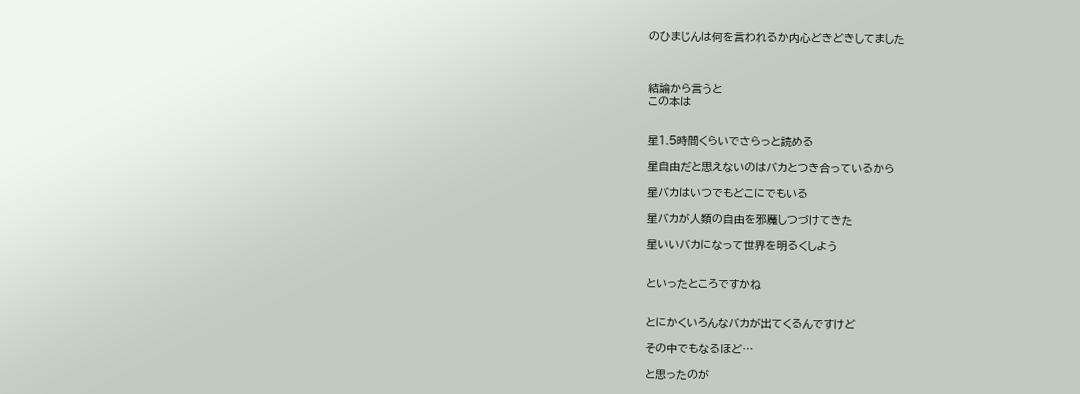のひまじんは何を言われるか内心どきどきしてました



結論から言うと
この本は


星1.5時間くらいでさらっと読める

星自由だと思えないのはバカとつき合っているから

星バカはいつでもどこにでもいる

星バカが人類の自由を邪魔しつづけてきた

星いいバカになって世界を明るくしよう


といったところですかね


とにかくいろんなバカが出てくるんですけど

その中でもなるほど…

と思ったのが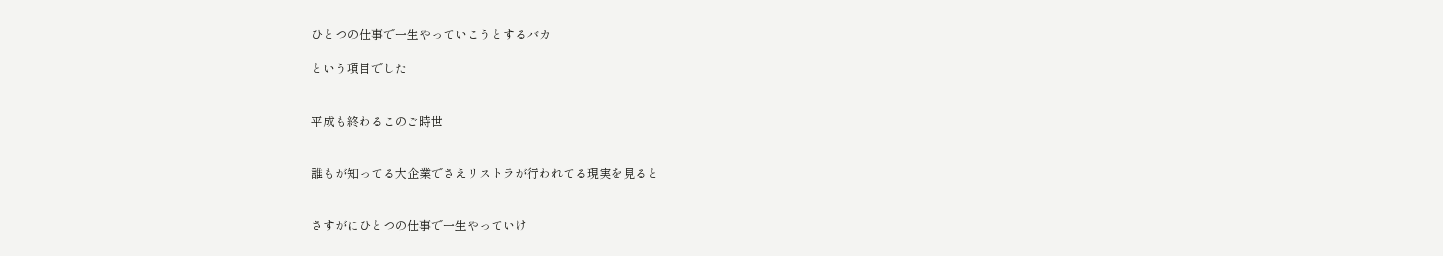ひとつの仕事で一生やっていこうとするバカ

という項目でした


平成も終わるこのご時世


誰もが知ってる大企業でさえリストラが行われてる現実を見ると


さすがにひとつの仕事で一生やっていけ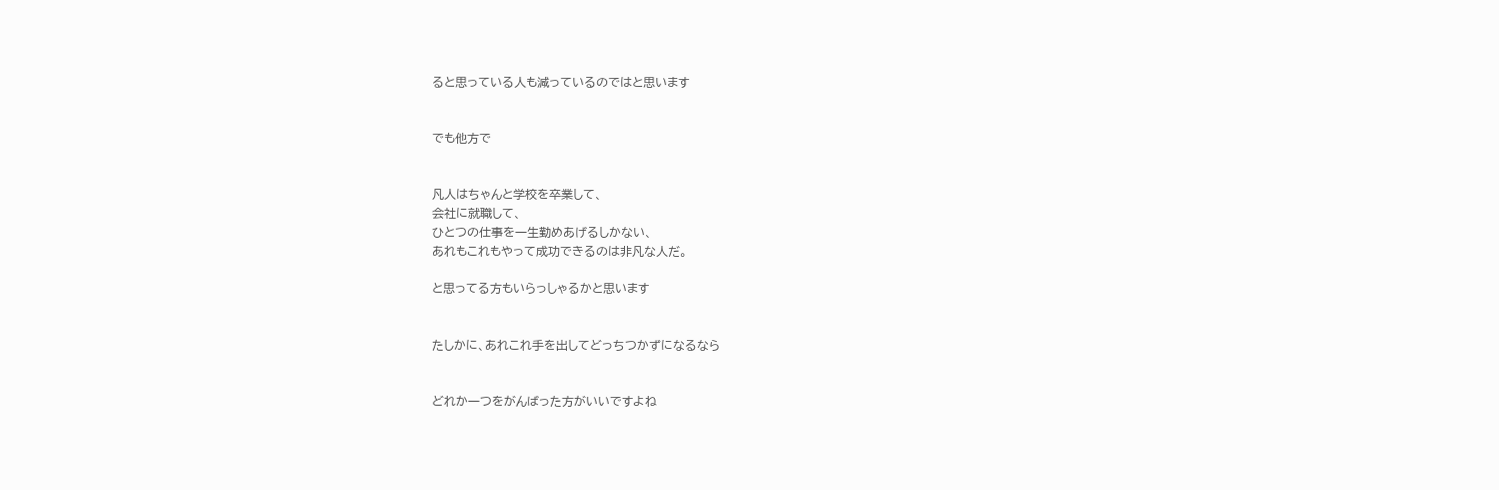ると思っている人も減っているのではと思います


でも他方で


凡人はちゃんと学校を卒業して、
会社に就職して、
ひとつの仕事を一生勤めあげるしかない、
あれもこれもやって成功できるのは非凡な人だ。

と思ってる方もいらっしゃるかと思います


たしかに、あれこれ手を出してどっちつかずになるなら


どれか一つをがんばった方がいいですよね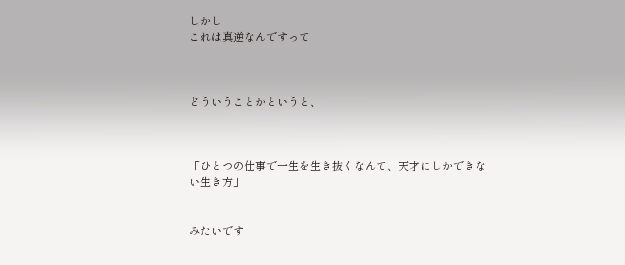しかし
これは真逆なんですって



どういうことかというと、



「ひとつの仕事で一生を生き抜くなんて、天才にしかできない生き方」


みたいです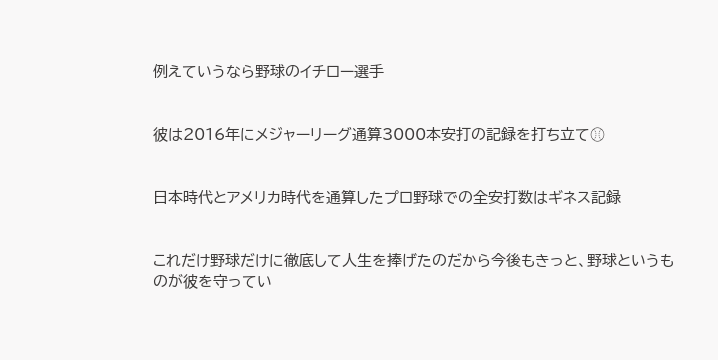例えていうなら野球のイチロー選手


彼は2016年にメジャーリーグ通算3000本安打の記録を打ち立て⚾


日本時代とアメリカ時代を通算したプロ野球での全安打数はギネス記録


これだけ野球だけに徹底して人生を捧げたのだから今後もきっと、野球というものが彼を守ってい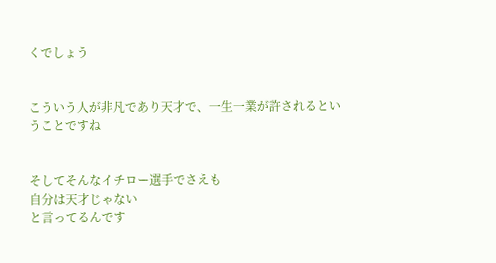くでしょう


こういう人が非凡であり天才で、一生一業が許されるということですね


そしてそんなイチロー選手でさえも
自分は天才じゃない
と言ってるんです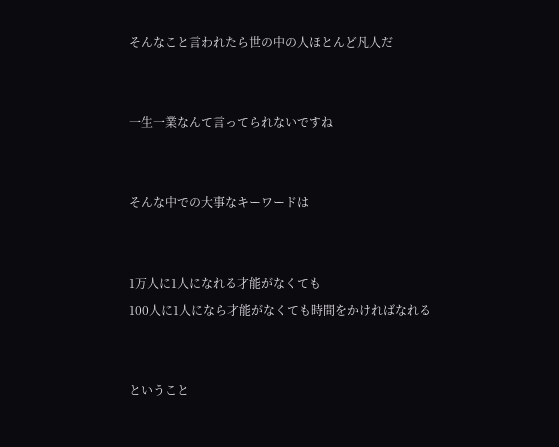そんなこと言われたら世の中の人ほとんど凡人だ


一生一業なんて言ってられないですね


そんな中での大事なキーワードは


1万人に1人になれる才能がなくても
100人に1人になら才能がなくても時間をかければなれる


ということ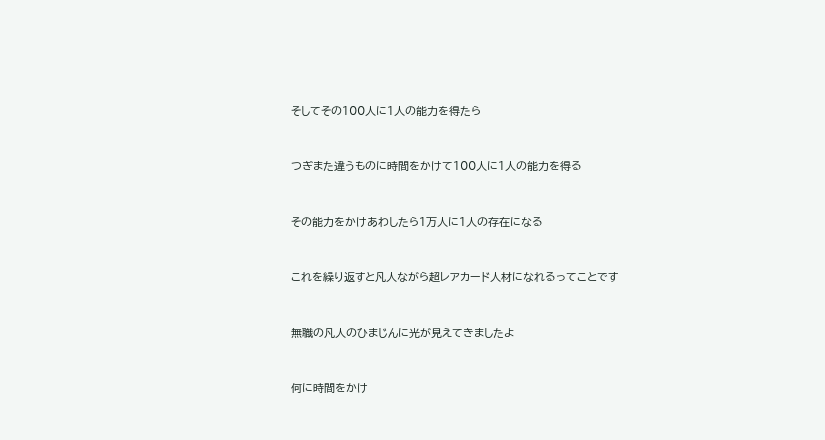そしてその100人に1人の能力を得たら


つぎまた違うものに時間をかけて100人に1人の能力を得る


その能力をかけあわしたら1万人に1人の存在になる


これを繰り返すと凡人ながら超レアカード人材になれるってことです


無職の凡人のひまじんに光が見えてきましたよ


何に時間をかけ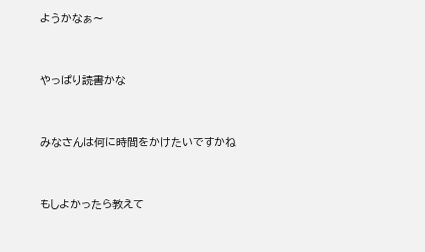ようかなぁ〜


やっぱり読書かな


みなさんは何に時間をかけたいですかね


もしよかったら教えて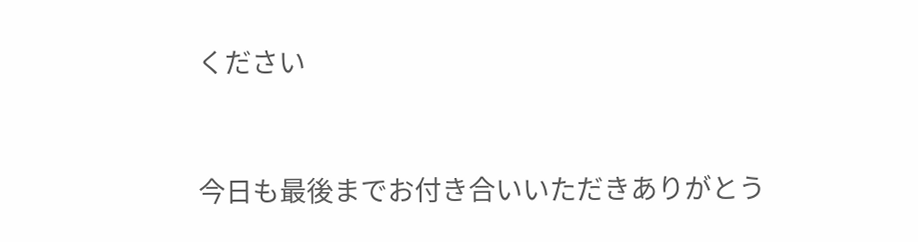ください


今日も最後までお付き合いいただきありがとう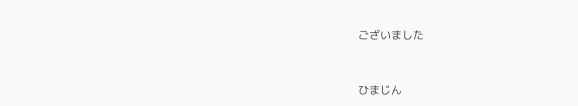ございました


ひまじん